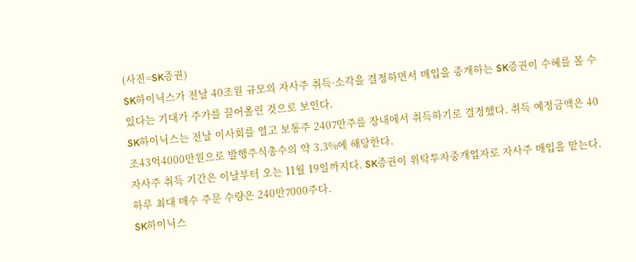(사진=SK증권)
SK하이닉스가 전날 40조원 규모의 자사주 취득·소각을 결정하면서 매입을 중개하는 SK증권이 수혜를 볼 수 있다는 기대가 주가를 끌어올린 것으로 보인다.
SK하이닉스는 전날 이사회를 열고 보통주 2407만주를 장내에서 취득하기로 결정했다. 취득 예정금액은 40조43억4000만원으로 발행주식총수의 약 3.3%에 해당한다.
자사주 취득 기간은 이날부터 오는 11월 19일까지다. SK증권이 위탁투자중개업자로 자사주 매입을 맡는다. 하루 최대 매수 주문 수량은 240만7000주다.
SK하이닉스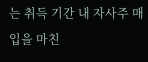는 취득 기간 내 자사주 매입을 마친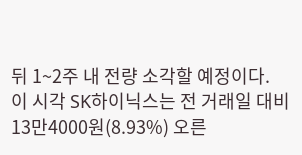뒤 1~2주 내 전량 소각할 예정이다.
이 시각 SK하이닉스는 전 거래일 대비 13만4000원(8.93%) 오른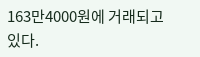163만4000원에 거래되고 있다.